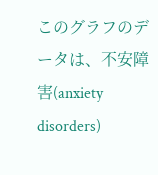このグラフのデータは、不安障害(anxiety disorders)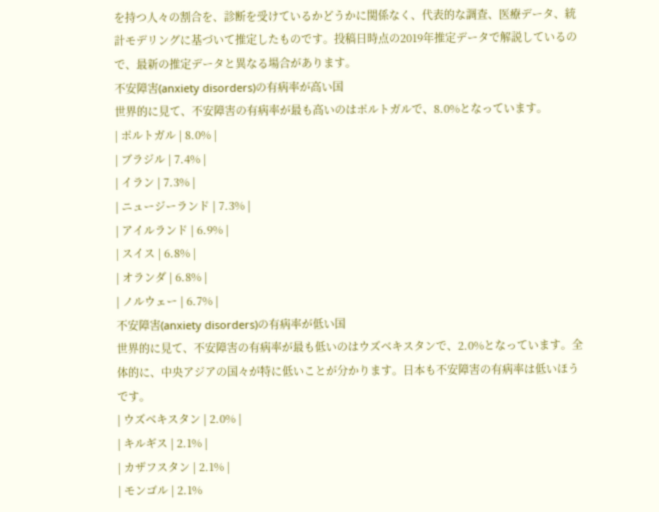を持つ人々の割合を、診断を受けているかどうかに関係なく、代表的な調査、医療データ、統計モデリングに基づいて推定したものです。投稿日時点の2019年推定データで解説しているので、最新の推定データと異なる場合があります。
不安障害(anxiety disorders)の有病率が高い国
世界的に見て、不安障害の有病率が最も高いのはポルトガルで、8.0%となっています。
| ポルトガル | 8.0% |
| ブラジル | 7.4% |
| イラン | 7.3% |
| ニュージーランド | 7.3% |
| アイルランド | 6.9% |
| スイス | 6.8% |
| オランダ | 6.8% |
| ノルウェー | 6.7% |
不安障害(anxiety disorders)の有病率が低い国
世界的に見て、不安障害の有病率が最も低いのはウズベキスタンで、2.0%となっています。全体的に、中央アジアの国々が特に低いことが分かります。日本も不安障害の有病率は低いほうです。
| ウズベキスタン | 2.0% |
| キルギス | 2.1% |
| カザフスタン | 2.1% |
| モンゴル | 2.1%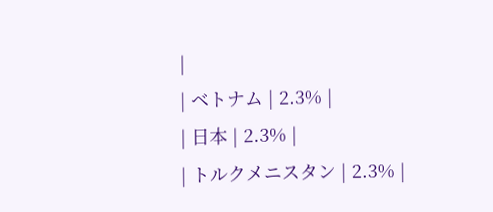|
| ベトナム | 2.3% |
| 日本 | 2.3% |
| トルクメニスタン | 2.3% |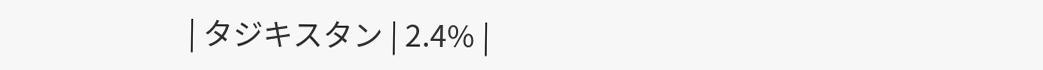| タジキスタン | 2.4% |